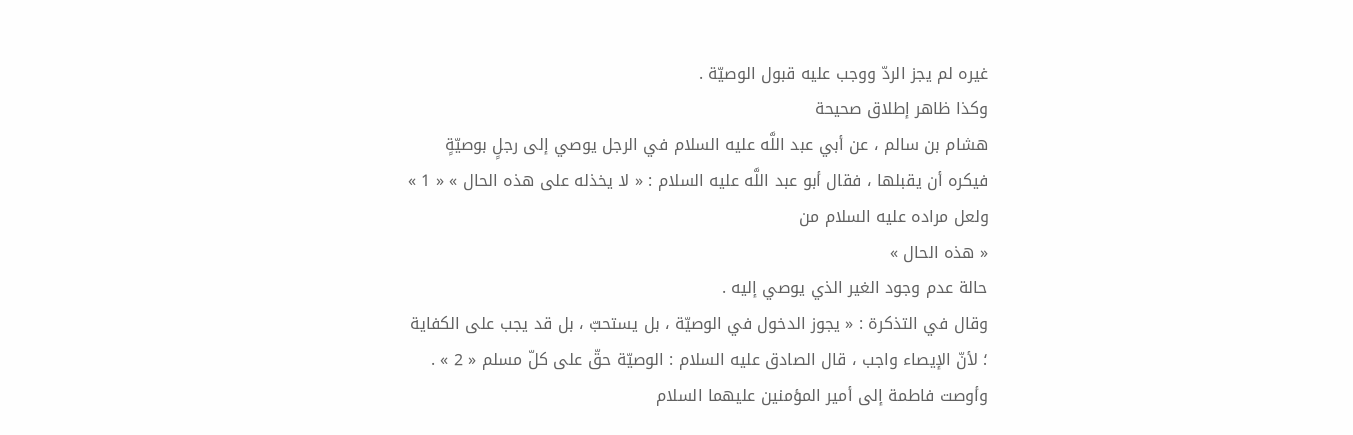غيره لم يجز الردّ ووجب عليه قبول الوصيّة .
وكذا ظاهر إطلاق صحيحة
هشام بن سالم ، عن أبي عبد اللَّه عليه السلام في الرجل يوصي إلى رجلٍ بوصيّةٍ فيكره أن يقبلها ، فقال أبو عبد اللَّه عليه السلام : « لا يخذله على هذه الحال » « 1 »
ولعل مراده عليه السلام من
« هذه الحال »
حالة عدم وجود الغير الذي يوصي إليه .
وقال في التذكرة : « يجوز الدخول في الوصيّة ، بل يستحبّ ، بل قد يجب على الكفاية ؛ لأنّ الإيصاء واجب ، قال الصادق عليه السلام : الوصيّة حقّ على كلّ مسلم « 2 » . وأوصت فاطمة إلى أمير المؤمنين عليهما السلام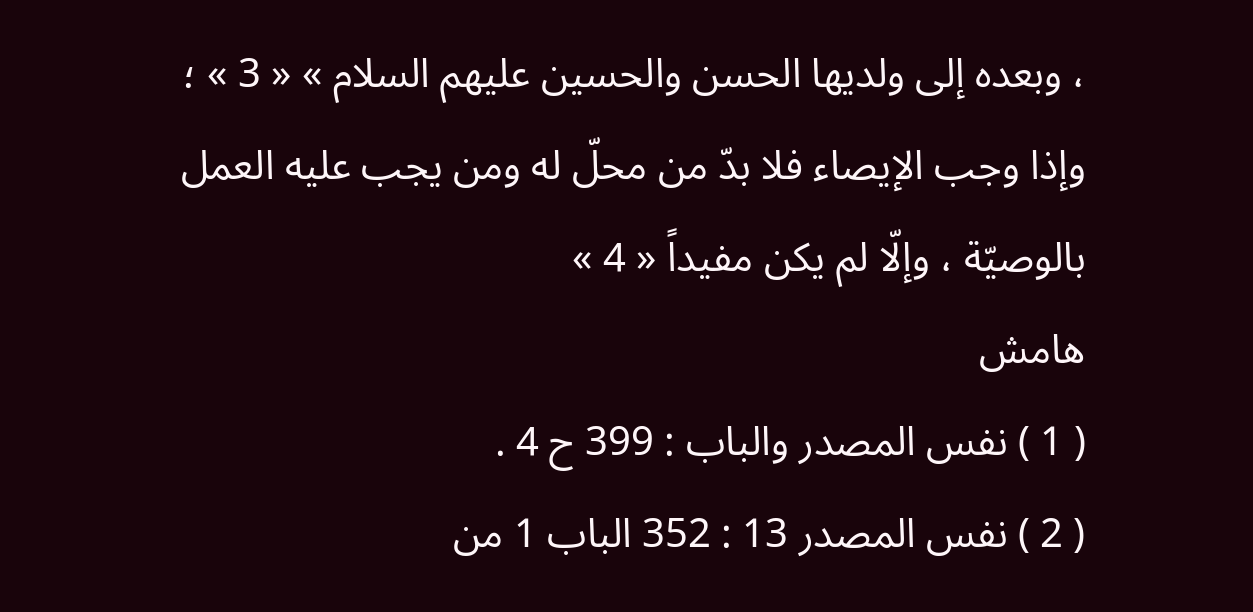، وبعده إلى ولديها الحسن والحسين عليهم السلام » « 3 » ؛ وإذا وجب الإيصاء فلا بدّ من محلّ له ومن يجب عليه العمل بالوصيّة ، وإلّا لم يكن مفيداً « 4 »
هامش
( 1 ) نفس المصدر والباب : 399 ح 4 .
( 2 ) نفس المصدر 13 : 352 الباب 1 من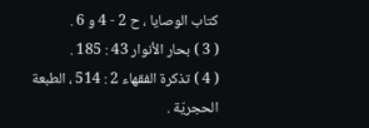كتاب الوصايا ، ح 2 - 4 و 6 .
( 3 ) بحار الأنوار 43 : 185 .
( 4 ) تذكرة الفقهاء 2 : 514 ، الطبعة الحجريّة .